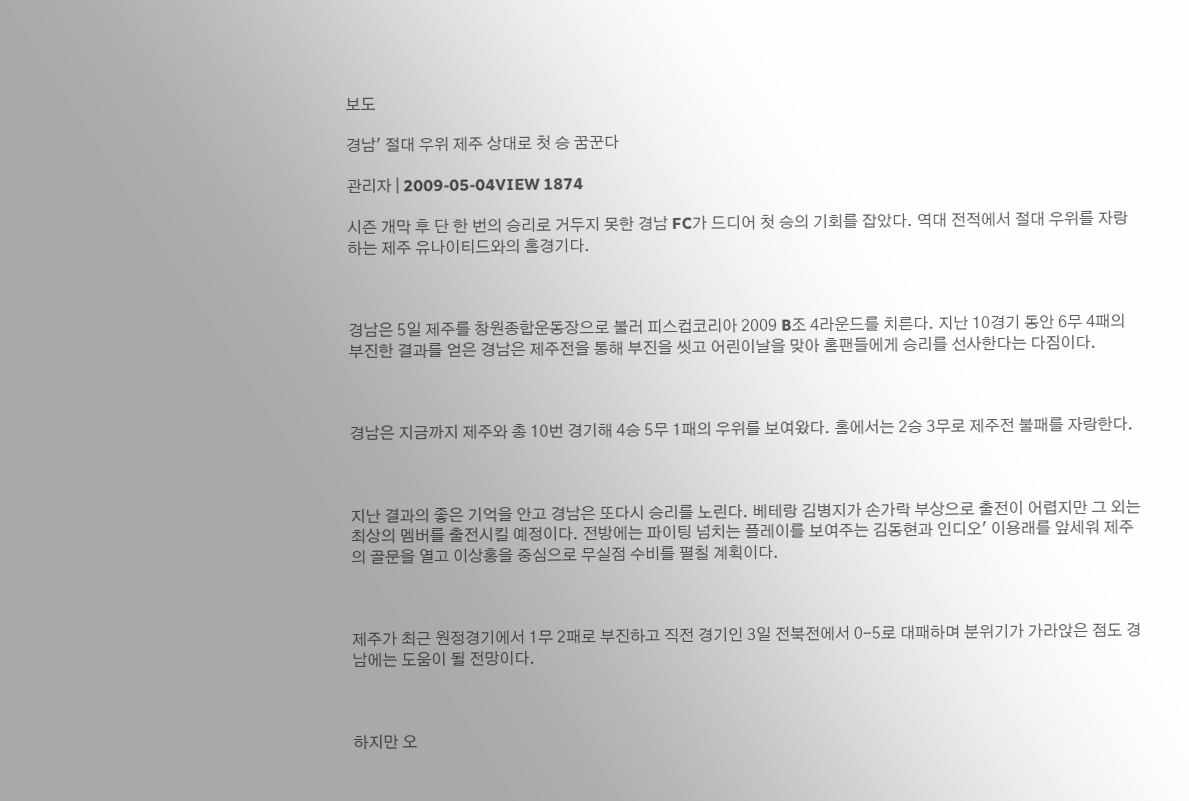보도

경남' 절대 우위 제주 상대로 첫 승 꿈꾼다

관리자 | 2009-05-04VIEW 1874

시즌 개막 후 단 한 번의 승리로 거두지 못한 경남 FC가 드디어 첫 승의 기회를 잡았다. 역대 전적에서 절대 우위를 자랑하는 제주 유나이티드와의 홈경기다.



경남은 5일 제주를 창원종합운동장으로 불러 피스컵코리아 2009 B조 4라운드를 치른다. 지난 10경기 동안 6무 4패의 부진한 결과를 얻은 경남은 제주전을 통해 부진을 씻고 어린이날을 맞아 홈팬들에게 승리를 선사한다는 다짐이다.



경남은 지금까지 제주와 총 10번 경기해 4승 5무 1패의 우위를 보여왔다. 홈에서는 2승 3무로 제주전 불패를 자랑한다.



지난 결과의 좋은 기억을 안고 경남은 또다시 승리를 노린다. 베테랑 김병지가 손가락 부상으로 출전이 어렵지만 그 외는 최상의 멤버를 출전시킬 예정이다. 전방에는 파이팅 넘치는 플레이를 보여주는 김동현과 인디오' 이용래를 앞세워 제주의 골문을 열고 이상홍을 중심으로 무실점 수비를 펼칠 계획이다.



제주가 최근 원정경기에서 1무 2패로 부진하고 직전 경기인 3일 전북전에서 0-5로 대패하며 분위기가 가라앉은 점도 경남에는 도움이 될 전망이다.



하지만 오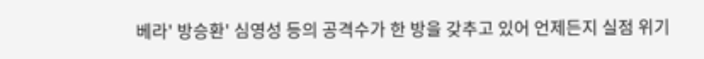베라' 방승환' 심영성 등의 공격수가 한 방을 갖추고 있어 언제든지 실점 위기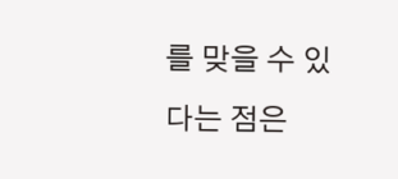를 맞을 수 있다는 점은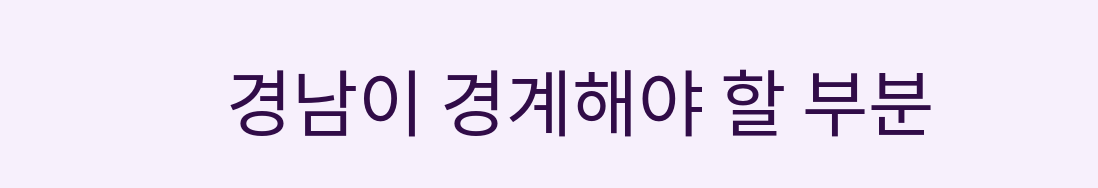경남이 경계해야 할 부분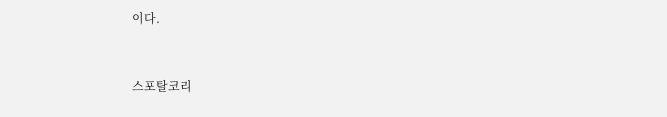이다.



스포탈코리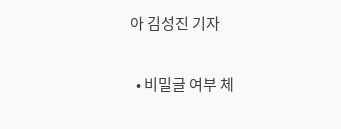아 김성진 기자

  • 비밀글 여부 체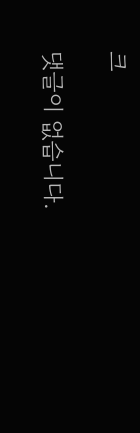크

댓글이 없습니다.